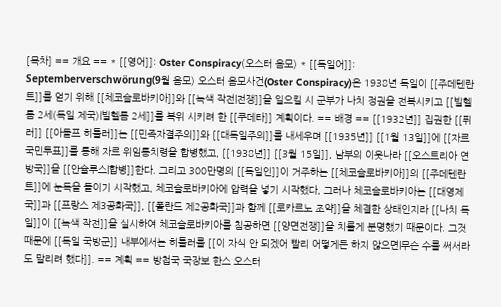[목차] == 개요 == * [[영어]]: Oster Conspiracy(오스터 음모) * [[독일어]]: Septemberverschwörung(9월 음모) 오스터 음모사건(Oster Conspiracy)은 1938년 독일이 [[주데텐란트]]를 얻기 위해 [[체코슬로바키아]]와 [[녹색 작전|전쟁]]을 일으킬 시 군부가 나치 정권을 전복시키고 [[빌헬름 2세(독일 제국)|빌헬름 2세]]를 복위 시키려 한 [[쿠데타]] 계획이다. == 배경 == [[1932년]] 집권한 [[퓌러]] [[아돌프 히틀러]]는 [[민족자결주의]]와 [[대독일주의]]를 내세우며 [[1935년]] [[1월 13일]]에 [[자르 국민투표]]를 통해 자르 위임통치령을 합병했고, [[1938년]] [[3월 15일]], 남부의 이웃나라 [[오스트리아 연방국]]을 [[안슐루스|합병]]한다. 그리고 300만명의 [[독일인]]이 거주하는 [[체코슬로바키아]]의 [[주데텐란트]]에 눈독을 들이기 시작했고, 체코슬로바키아에 압력을 넣기 시작했다, 그러나 체코슬로바키아는 [[대영제국]]과 [[프랑스 제3공화국]], [[폴란드 제2공화국]]과 함께 [[로카르노 조약]]을 체결한 상태인지라 [[나치 독일]]이 [[녹색 작전]]을 실시하여 체코슬로바키아를 침공하면 [[양면전쟁]]을 치룰게 분명했기 때문이다. 그것 때문에 [[독일 국방군]] 내부에서는 히틀러를 [[이 자식 안 되겠어 빨리 어떻게든 하지 않으면|무슨 수를 써서라도 말리려 했다]]. == 계획 == 방첩국 국장보 한스 오스터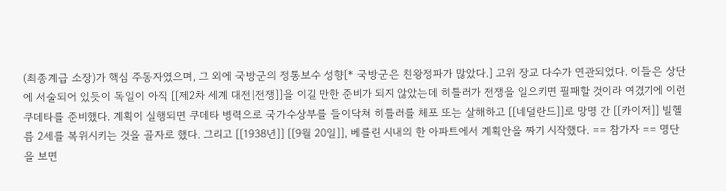(최종계급 소장)가 핵심 주동자였으며, 그 외에 국방군의 정통보수 성향[* 국방군은 친왕정파가 많았다.] 고위 장교 다수가 연관되었다. 이들은 상단에 서술되어 있듯이 독일이 아직 [[제2차 세계 대전|전쟁]]을 이길 만한 준비가 되지 않았는데 히틀러가 전쟁을 일으키면 필패할 것이라 여겼기에 이런 쿠데타를 준비했다. 계획이 실행되면 쿠데타 병력으로 국가수상부를 들이닥쳐 히틀러를 체포 또는 살해하고 [[네덜란드]]로 망명 간 [[카이저]] 빌헬름 2세를 복위시키는 것을 골자로 했다. 그리고 [[1938년]] [[9월 20일]], 베를린 시내의 한 아파트에서 계획안을 짜기 시작했다. == 참가자 == 명단을 보면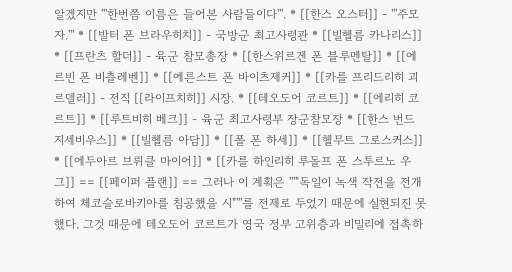알겠지만 '''한번쯤 이름은 들어본 사람들이다'''. * [[한스 오스터]] - '''주모자.''' * [[발터 폰 브라우히치]] - 국방군 최고사령관 * [[빌헬름 카나리스]] * [[프란츠 할더]] - 육군 참모총장 * [[한스위르겐 폰 블루멘탈]] * [[에르빈 폰 비츨레벤]] * [[에른스트 폰 바이츠제커]] * [[카를 프리드리히 괴르델러]] - 전직 [[라이프치히]] 시장. * [[테오도어 코르트]] * [[에리히 코르트]] * [[루트비히 베크]] - 육군 최고사령부 장군참모장 * [[한스 번드 지세비우스]] * [[빌헬름 아담]] * [[폴 폰 하세]] * [[헬무트 그로스커스]] * [[에두아르 브뤼클 마이어]] * [[카를 하인리히 루돌프 폰 스투르노 우그]] == [[페이퍼 플랜]] == 그러나 이 계획은 '''"독일이 녹색 작전을 전개하여 체코슬로바키아를 침공했을 시"'''를 전제로 두었기 때문에 실현되진 못했다. 그것 때문에 테오도어 코르트가 영국 정부 고위층과 비밀리에 접촉하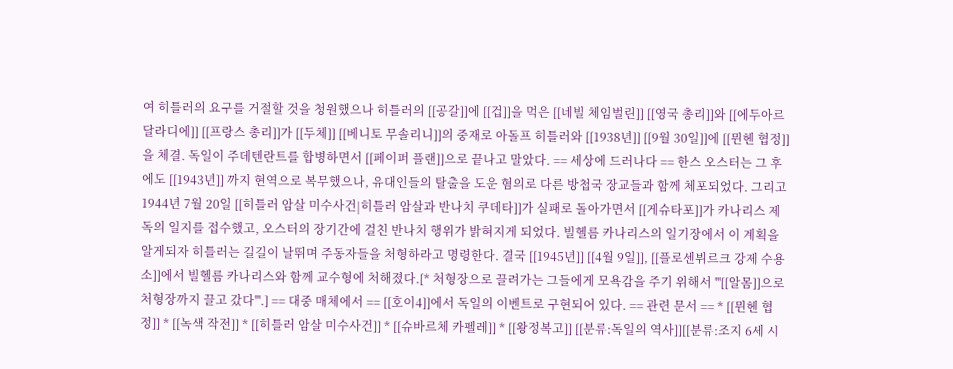여 히틀러의 요구를 거절할 것을 청원했으나 히틀러의 [[공갈]]에 [[겁]]을 먹은 [[네빌 체임벌린]] [[영국 총리]]와 [[에두아르 달라디에]] [[프랑스 총리]]가 [[두체]] [[베니토 무솔리니]]의 중재로 아돌프 히틀러와 [[1938년]] [[9월 30일]]에 [[뮌헨 협정]]을 체결. 독일이 주데텐란트를 합병하면서 [[페이퍼 플랜]]으로 끝나고 말았다. == 세상에 드러나다 == 한스 오스터는 그 후에도 [[1943년]] 까지 현역으로 복무했으나, 유대인들의 탈출을 도운 혐의로 다른 방첩국 장교들과 함께 체포되었다. 그리고 1944년 7월 20일 [[히틀러 암살 미수사건|히틀러 암살과 반나치 쿠데타]]가 실패로 돌아가면서 [[게슈타포]]가 카나리스 제독의 일지를 접수했고, 오스터의 장기간에 걸친 반나치 행위가 밝혀지게 되었다. 빌헬름 카나리스의 일기장에서 이 계획을 알게되자 히틀러는 길길이 날뛰며 주동자들을 처형하라고 명령한다. 결국 [[1945년]] [[4월 9일]], [[플로센뷔르크 강제 수용소]]에서 빌헬름 카나리스와 함께 교수형에 처해졌다.[* 처형장으로 끌려가는 그들에게 모욕감을 주기 위해서 '''[[알몸]]으로 처형장까지 끌고 갔다'''.] == 대중 매체에서 == [[호이4]]에서 독일의 이벤트로 구현되어 있다. == 관련 문서 == * [[뮌헨 협정]] * [[녹색 작전]] * [[히틀러 암살 미수사건]] * [[슈바르체 카펠레]] * [[왕정복고]] [[분류:독일의 역사]][[분류:조지 6세 시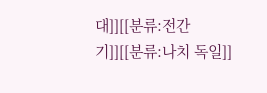대]][[분류:전간기]][[분류:나치 독일]]